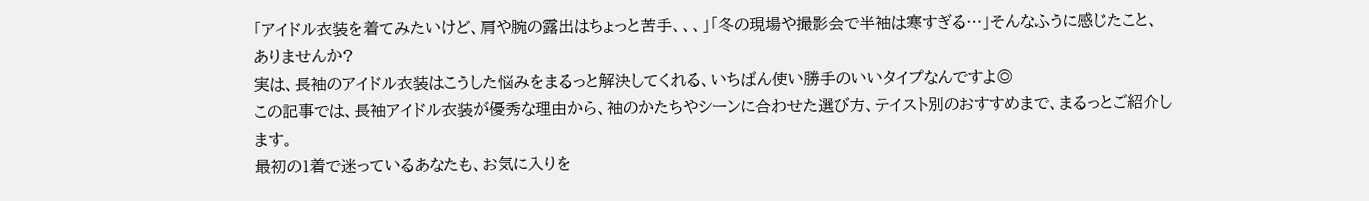「アイドル衣装を着てみたいけど、肩や腕の露出はちょっと苦手、、、」「冬の現場や撮影会で半袖は寒すぎる…」そんなふうに感じたこと、ありませんか?
実は、長袖のアイドル衣装はこうした悩みをまるっと解決してくれる、いちばん使い勝手のいいタイプなんですよ◎
この記事では、長袖アイドル衣装が優秀な理由から、袖のかたちやシーンに合わせた選び方、テイスト別のおすすめまで、まるっとご紹介します。
最初の1着で迷っているあなたも、お気に入りを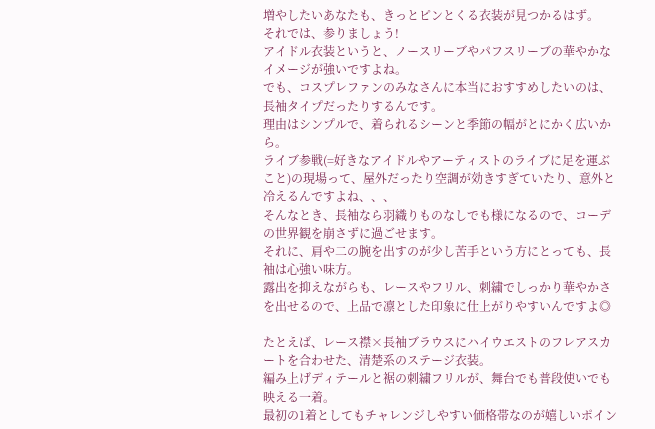増やしたいあなたも、きっとピンとくる衣装が見つかるはず。
それでは、参りましょう!
アイドル衣装というと、ノースリーブやパフスリーブの華やかなイメージが強いですよね。
でも、コスプレファンのみなさんに本当におすすめしたいのは、長袖タイプだったりするんです。
理由はシンプルで、着られるシーンと季節の幅がとにかく広いから。
ライブ参戦(=好きなアイドルやアーティストのライブに足を運ぶこと)の現場って、屋外だったり空調が効きすぎていたり、意外と冷えるんですよね、、、
そんなとき、長袖なら羽織りものなしでも様になるので、コーデの世界観を崩さずに過ごせます。
それに、肩や二の腕を出すのが少し苦手という方にとっても、長袖は心強い味方。
露出を抑えながらも、レースやフリル、刺繍でしっかり華やかさを出せるので、上品で凛とした印象に仕上がりやすいんですよ◎

たとえば、レース襟×長袖ブラウスにハイウエストのフレアスカートを合わせた、清楚系のステージ衣装。
編み上げディテールと裾の刺繍フリルが、舞台でも普段使いでも映える一着。
最初の1着としてもチャレンジしやすい価格帯なのが嬉しいポイン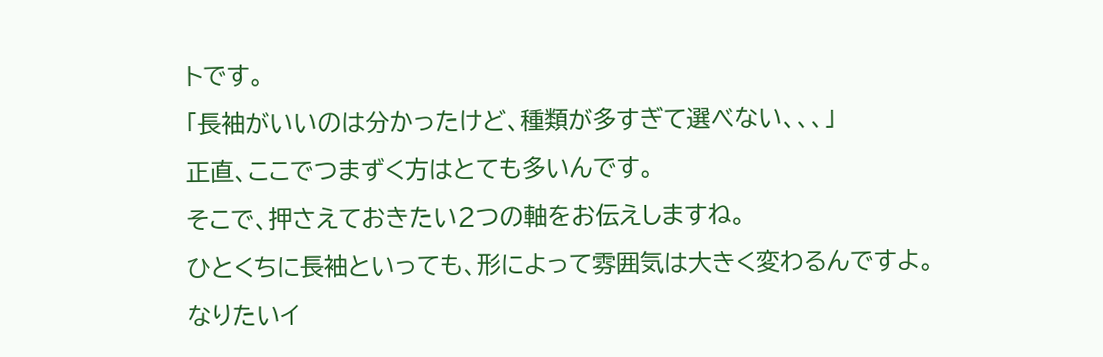トです。
「長袖がいいのは分かったけど、種類が多すぎて選べない、、、」
正直、ここでつまずく方はとても多いんです。
そこで、押さえておきたい2つの軸をお伝えしますね。
ひとくちに長袖といっても、形によって雰囲気は大きく変わるんですよ。
なりたいイ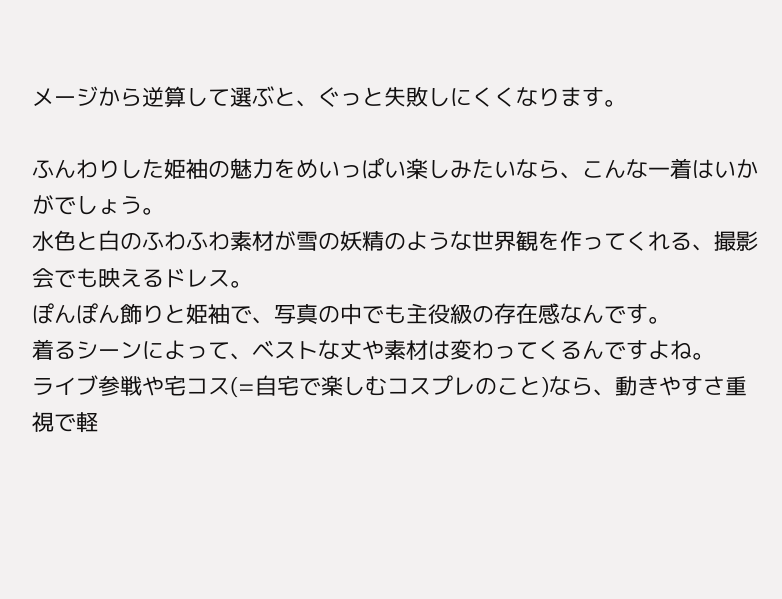メージから逆算して選ぶと、ぐっと失敗しにくくなります。

ふんわりした姫袖の魅力をめいっぱい楽しみたいなら、こんな一着はいかがでしょう。
水色と白のふわふわ素材が雪の妖精のような世界観を作ってくれる、撮影会でも映えるドレス。
ぽんぽん飾りと姫袖で、写真の中でも主役級の存在感なんです。
着るシーンによって、ベストな丈や素材は変わってくるんですよね。
ライブ参戦や宅コス(=自宅で楽しむコスプレのこと)なら、動きやすさ重視で軽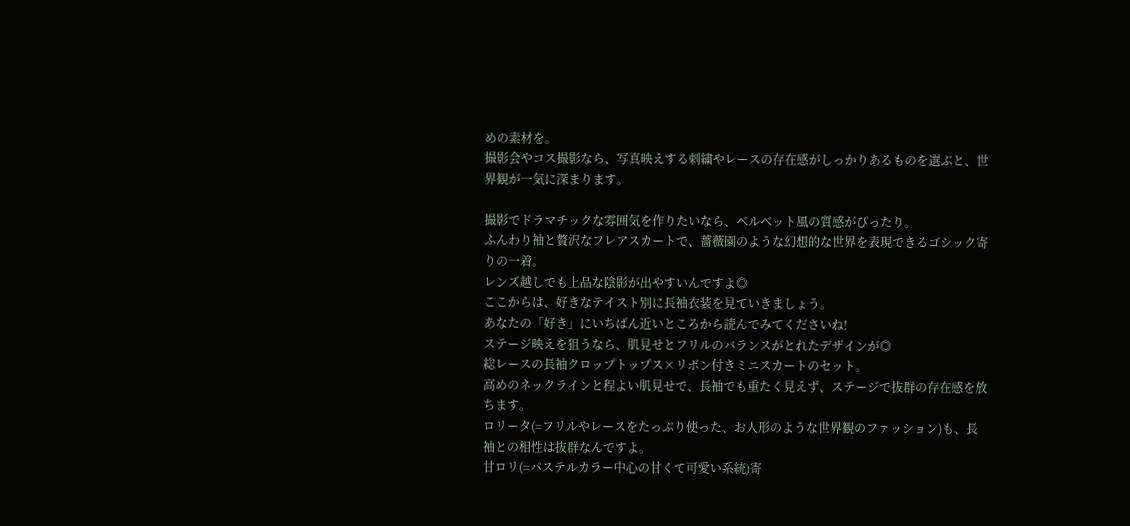めの素材を。
撮影会やコス撮影なら、写真映えする刺繍やレースの存在感がしっかりあるものを選ぶと、世界観が一気に深まります。

撮影でドラマチックな雰囲気を作りたいなら、ベルベット風の質感がぴったり。
ふんわり袖と贅沢なフレアスカートで、薔薇園のような幻想的な世界を表現できるゴシック寄りの一着。
レンズ越しでも上品な陰影が出やすいんですよ◎
ここからは、好きなテイスト別に長袖衣装を見ていきましょう。
あなたの「好き」にいちばん近いところから読んでみてくださいね!
ステージ映えを狙うなら、肌見せとフリルのバランスがとれたデザインが◎
総レースの長袖クロップトップス×リボン付きミニスカートのセット。
高めのネックラインと程よい肌見せで、長袖でも重たく見えず、ステージで抜群の存在感を放ちます。
ロリータ(=フリルやレースをたっぷり使った、お人形のような世界観のファッション)も、長袖との相性は抜群なんですよ。
甘ロリ(=パステルカラー中心の甘くて可愛い系統)寄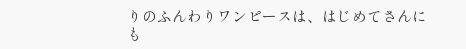りのふんわりワンピースは、はじめてさんにも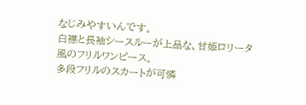なじみやすいんです。
白襟と長袖シースルーが上品な、甘姫ロリータ風のフリルワンピース。
多段フリルのスカートが可憐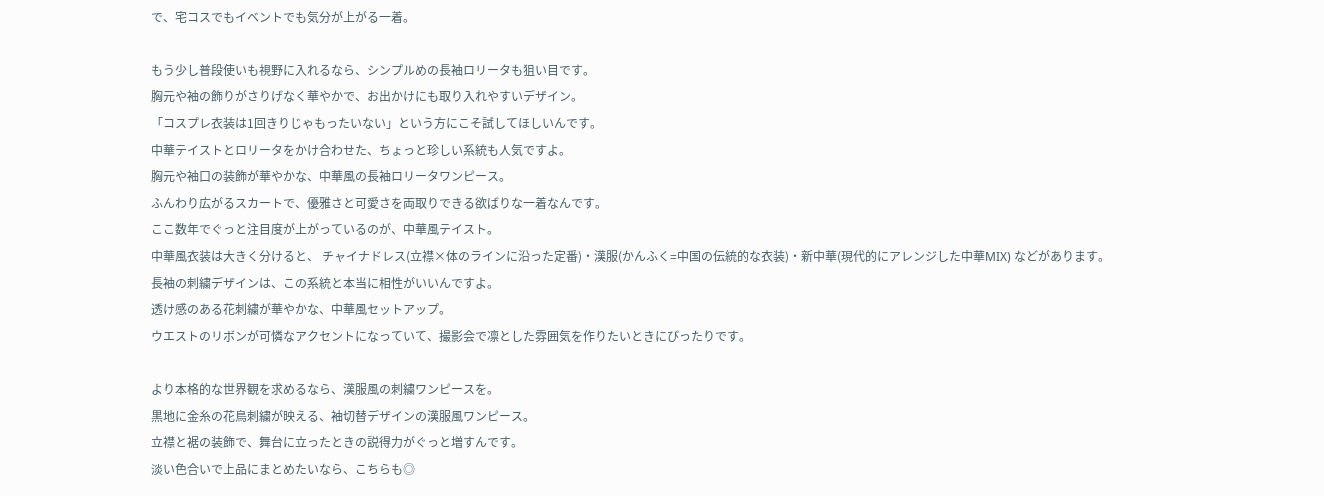で、宅コスでもイベントでも気分が上がる一着。

もう少し普段使いも視野に入れるなら、シンプルめの長袖ロリータも狙い目です。
胸元や袖の飾りがさりげなく華やかで、お出かけにも取り入れやすいデザイン。
「コスプレ衣装は1回きりじゃもったいない」という方にこそ試してほしいんです。
中華テイストとロリータをかけ合わせた、ちょっと珍しい系統も人気ですよ。
胸元や袖口の装飾が華やかな、中華風の長袖ロリータワンピース。
ふんわり広がるスカートで、優雅さと可愛さを両取りできる欲ばりな一着なんです。
ここ数年でぐっと注目度が上がっているのが、中華風テイスト。
中華風衣装は大きく分けると、 チャイナドレス(立襟×体のラインに沿った定番)・漢服(かんふく=中国の伝統的な衣装)・新中華(現代的にアレンジした中華MIX) などがあります。
長袖の刺繍デザインは、この系統と本当に相性がいいんですよ。
透け感のある花刺繍が華やかな、中華風セットアップ。
ウエストのリボンが可憐なアクセントになっていて、撮影会で凛とした雰囲気を作りたいときにぴったりです。

より本格的な世界観を求めるなら、漢服風の刺繍ワンピースを。
黒地に金糸の花鳥刺繍が映える、袖切替デザインの漢服風ワンピース。
立襟と裾の装飾で、舞台に立ったときの説得力がぐっと増すんです。
淡い色合いで上品にまとめたいなら、こちらも◎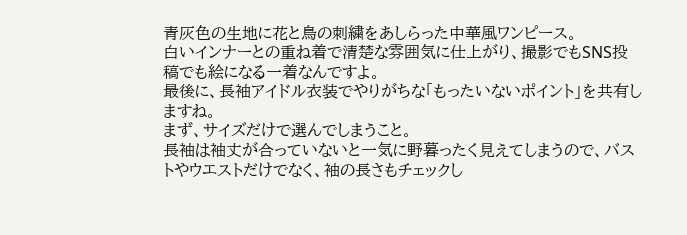青灰色の生地に花と鳥の刺繍をあしらった中華風ワンピース。
白いインナーとの重ね着で清楚な雰囲気に仕上がり、撮影でもSNS投稿でも絵になる一着なんですよ。
最後に、長袖アイドル衣装でやりがちな「もったいないポイント」を共有しますね。
まず、サイズだけで選んでしまうこと。
長袖は袖丈が合っていないと一気に野暮ったく見えてしまうので、バストやウエストだけでなく、袖の長さもチェックし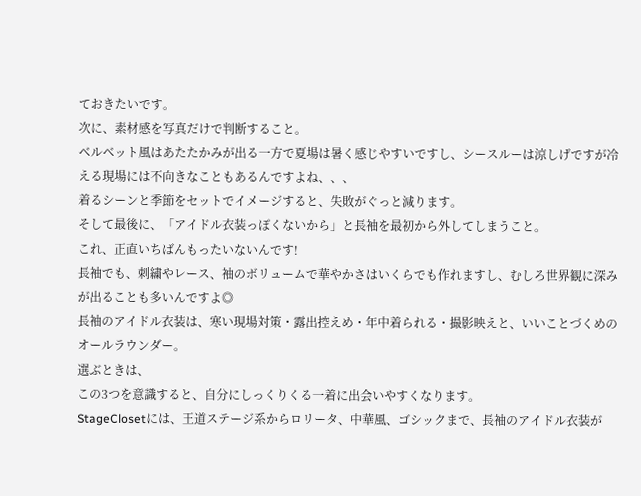ておきたいです。
次に、素材感を写真だけで判断すること。
ベルベット風はあたたかみが出る一方で夏場は暑く感じやすいですし、シースルーは涼しげですが冷える現場には不向きなこともあるんですよね、、、
着るシーンと季節をセットでイメージすると、失敗がぐっと減ります。
そして最後に、「アイドル衣装っぽくないから」と長袖を最初から外してしまうこと。
これ、正直いちばんもったいないんです!
長袖でも、刺繍やレース、袖のボリュームで華やかさはいくらでも作れますし、むしろ世界観に深みが出ることも多いんですよ◎
長袖のアイドル衣装は、寒い現場対策・露出控えめ・年中着られる・撮影映えと、いいことづくめのオールラウンダー。
選ぶときは、
この3つを意識すると、自分にしっくりくる一着に出会いやすくなります。
StageClosetには、王道ステージ系からロリータ、中華風、ゴシックまで、長袖のアイドル衣装が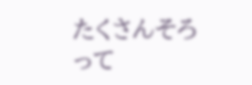たくさんそろって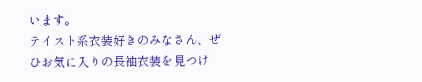います。
テイスト系衣装好きのみなさん、ぜひお気に入りの長袖衣装を見つけ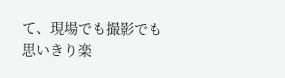て、現場でも撮影でも思いきり楽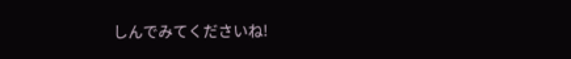しんでみてくださいね!